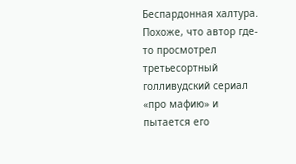Беспардонная халтура. Похоже, что автор где-то просмотрел третьесортный голливудский сериал «про мафию» и пытается его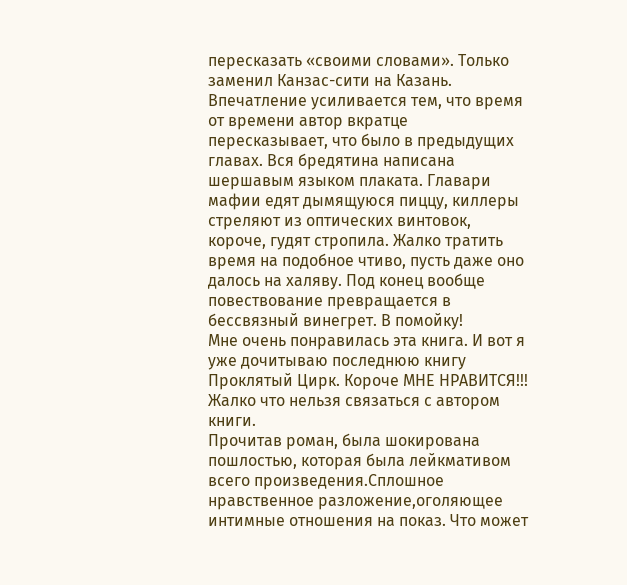пересказать «своими словами». Только заменил Канзас-сити на Казань. Впечатление усиливается тем, что время от времени автор вкратце пересказывает, что было в предыдущих главах. Вся бредятина написана шершавым языком плаката. Главари мафии едят дымящуюся пиццу, киллеры стреляют из оптических винтовок, короче, гудят стропила. Жалко тратить время на подобное чтиво, пусть даже оно далось на халяву. Под конец вообще повествование превращается в бессвязный винегрет. В помойку!
Мне очень понравилась эта книга. И вот я уже дочитываю последнюю книгу Проклятый Цирк. Короче МНЕ НРАВИТСЯ!!! Жалко что нельзя связаться с автором книги.
Прочитав роман, была шокирована пошлостью, которая была лейкмативом всего произведения.Сплошное нравственное разложение,оголяющее интимные отношения на показ. Что может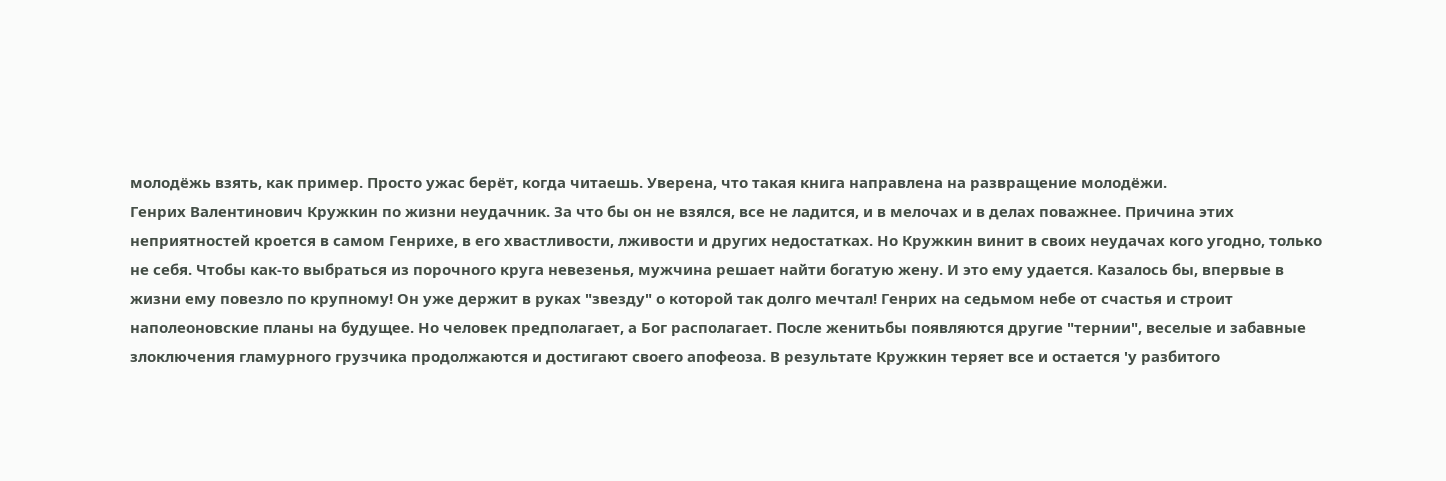молодёжь взять, как пример. Просто ужас берёт, когда читаешь. Уверена, что такая книга направлена на развращение молодёжи.
Генрих Валентинович Кружкин по жизни неудачник. За что бы он не взялся, все не ладится, и в мелочах и в делах поважнее. Причина этих неприятностей кроется в самом Генрихе, в его хвастливости, лживости и других недостатках. Но Кружкин винит в своих неудачах кого угодно, только не себя. Чтобы как-то выбраться из порочного круга невезенья, мужчина решает найти богатую жену. И это ему удается. Казалось бы, впервые в жизни ему повезло по крупному! Он уже держит в руках "звезду" о которой так долго мечтал! Генрих на седьмом небе от счастья и строит наполеоновские планы на будущее. Но человек предполагает, а Бог располагает. После женитьбы появляются другие "тернии", веселые и забавные злоключения гламурного грузчика продолжаются и достигают своего апофеоза. В результате Кружкин теряет все и остается 'у разбитого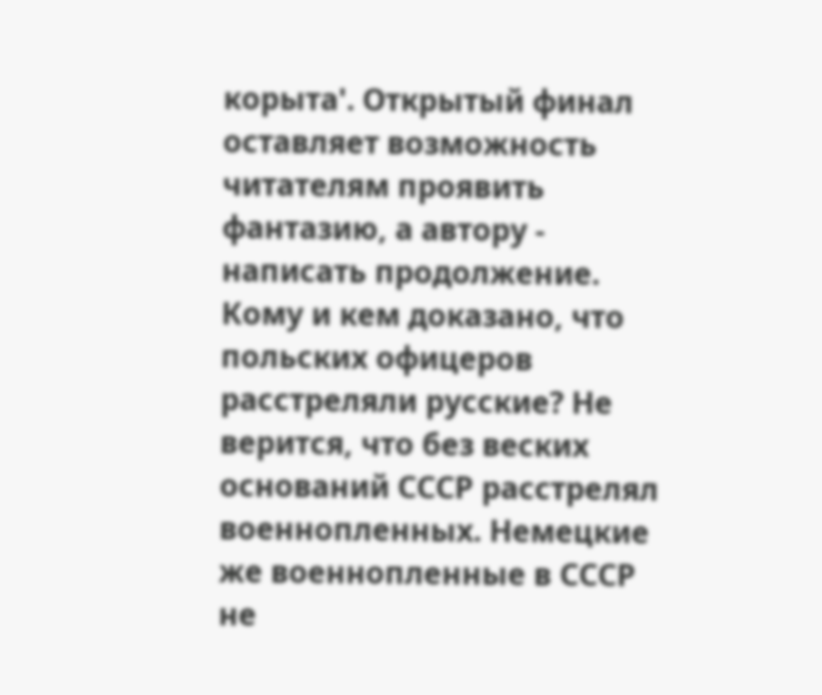корыта'. Открытый финал оставляет возможность читателям проявить фантазию, а автору - написать продолжение.
Кому и кем доказано, что польских офицеров расстреляли русские? Не верится, что без веских оснований СССР расстрелял военнопленных. Немецкие же военнопленные в СССР не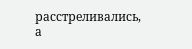расстреливались, а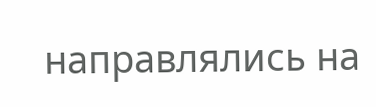направлялись на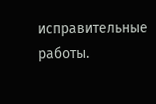исправительные работы.